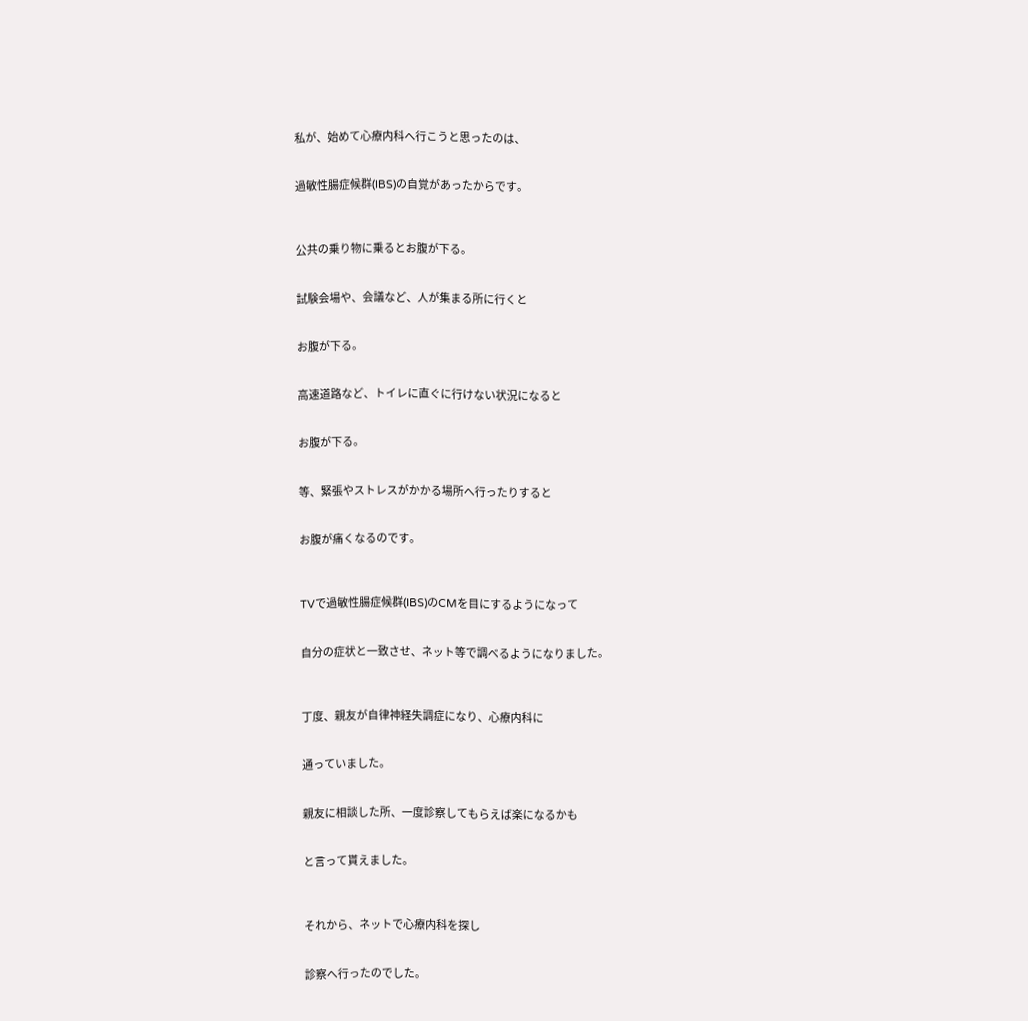私が、始めて心療内科へ行こうと思ったのは、


過敏性腸症候群(IBS)の自覚があったからです。



公共の乗り物に乗るとお腹が下る。


試験会場や、会議など、人が集まる所に行くと


お腹が下る。


高速道路など、トイレに直ぐに行けない状況になると


お腹が下る。


等、緊張やストレスがかかる場所へ行ったりすると


お腹が痛くなるのです。



TVで過敏性腸症候群(IBS)のCMを目にするようになって


自分の症状と一致させ、ネット等で調べるようになりました。



丁度、親友が自律神経失調症になり、心療内科に


通っていました。


親友に相談した所、一度診察してもらえば楽になるかも


と言って貰えました。



それから、ネットで心療内科を探し


診察へ行ったのでした。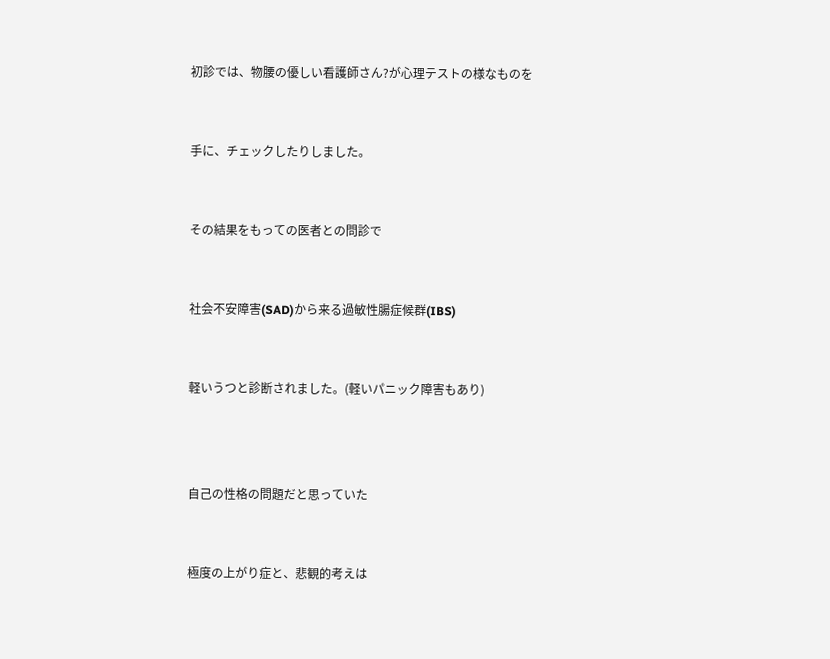初診では、物腰の優しい看護師さん?が心理テストの様なものを


手に、チェックしたりしました。


その結果をもっての医者との問診で


社会不安障害(SAD)から来る過敏性腸症候群(IBS)


軽いうつと診断されました。(軽いパニック障害もあり)



自己の性格の問題だと思っていた


極度の上がり症と、悲観的考えは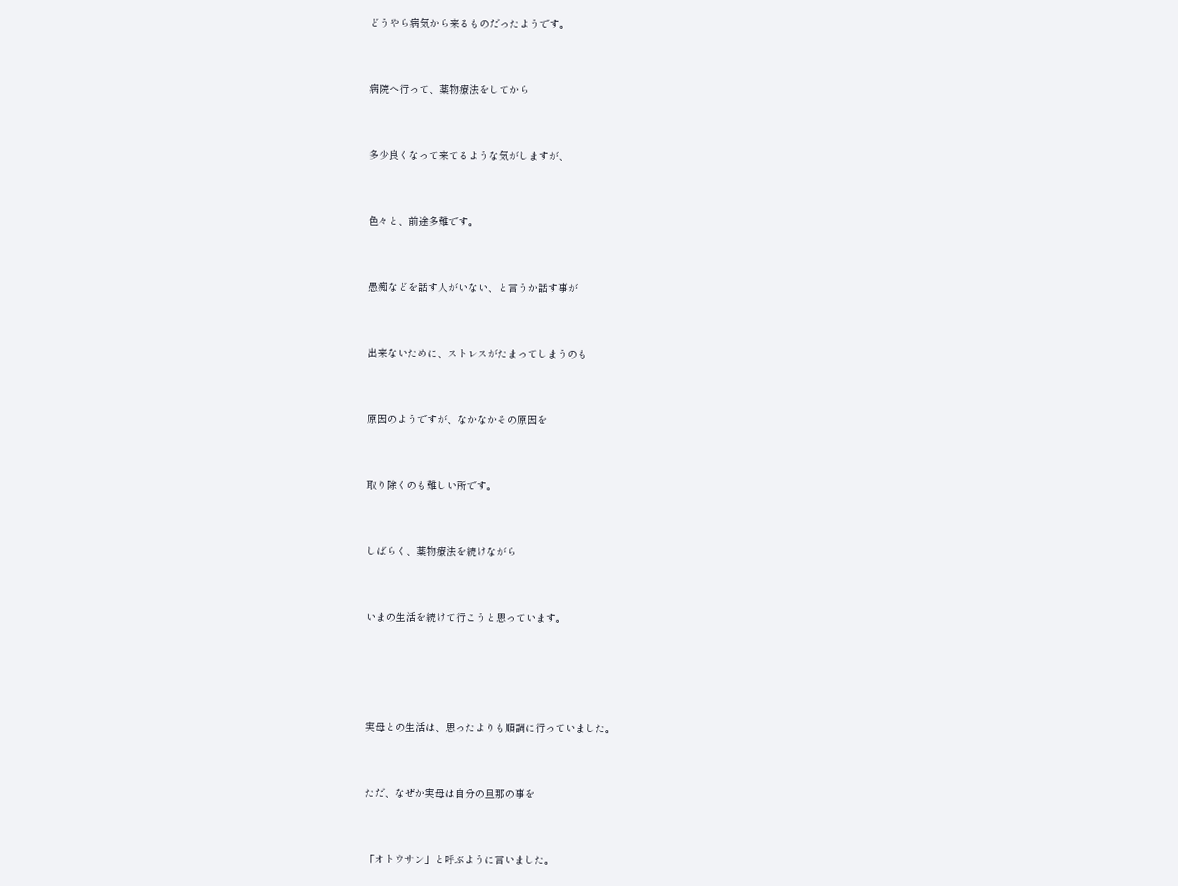どうやら病気から来るものだったようです。


病院へ行って、薬物療法をしてから


多少良くなって来てるような気がしますが、


色々と、前途多難です。


愚痴などを話す人がいない、と言うか話す事が


出来ないために、ストレスがたまってしまうのも


原因のようですが、なかなかその原因を


取り除くのも難しい所です。


しばらく、薬物療法を続けながら


いまの生活を続けて行こうと思っています。




実母との生活は、思ったよりも順調に行っていました。


ただ、なぜか実母は自分の旦那の事を


「オトウサン」と呼ぶように言いました。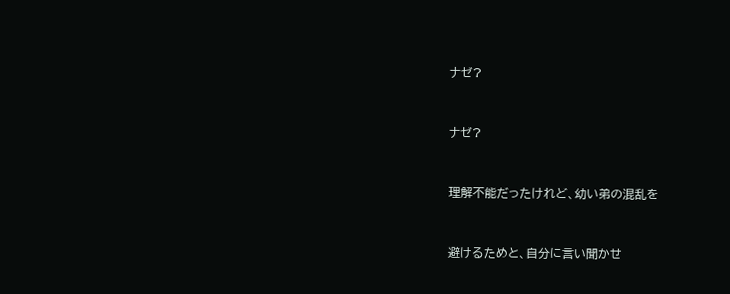ナゼ?


ナゼ?


理解不能だったけれど、幼い弟の混乱を


避けるためと、自分に言い聞かせ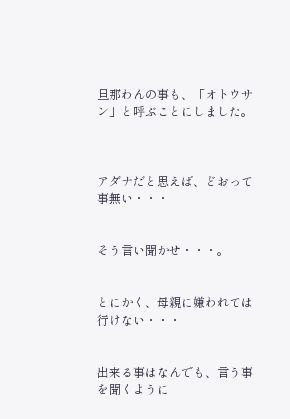旦那わんの事も、「オトウサン」と呼ぶことにしました。



アダナだと思えば、どおって事無い・・・


そう言い聞かせ・・・。


とにかく、母親に嫌われては行けない・・・


出来る事はなんでも、言う事を聞くように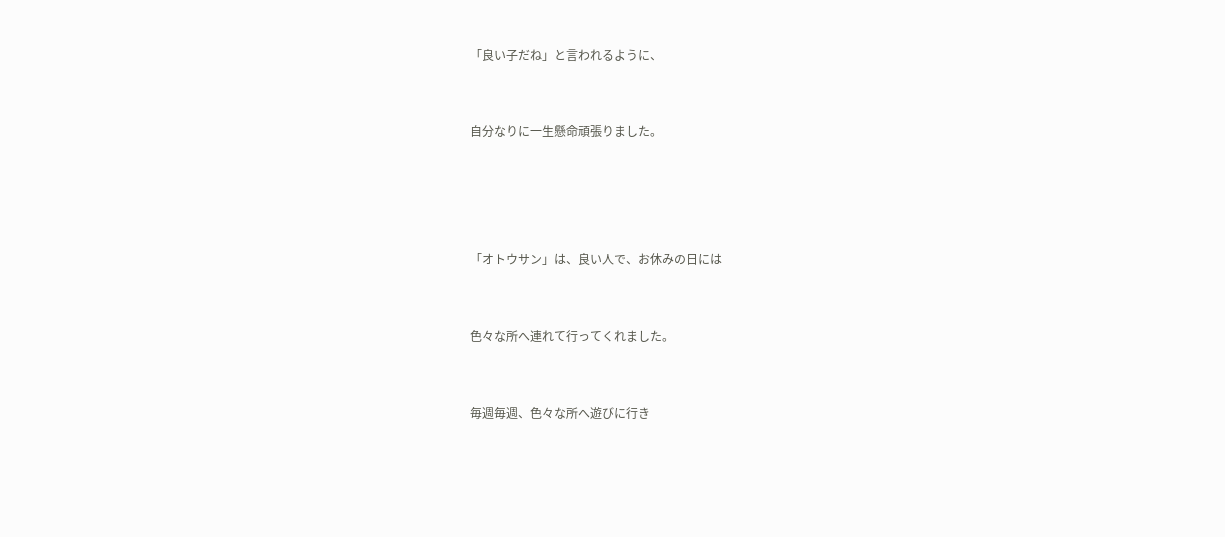「良い子だね」と言われるように、


自分なりに一生懸命頑張りました。




「オトウサン」は、良い人で、お休みの日には


色々な所へ連れて行ってくれました。


毎週毎週、色々な所へ遊びに行き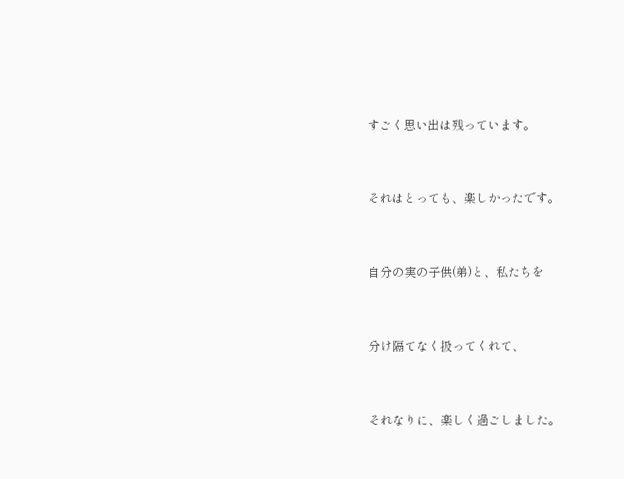すごく思い出は残っています。


それはとっても、楽しかったです。


自分の実の子供(弟)と、私たちを


分け隔てなく扱ってくれて、


それなりに、楽しく過ごしました。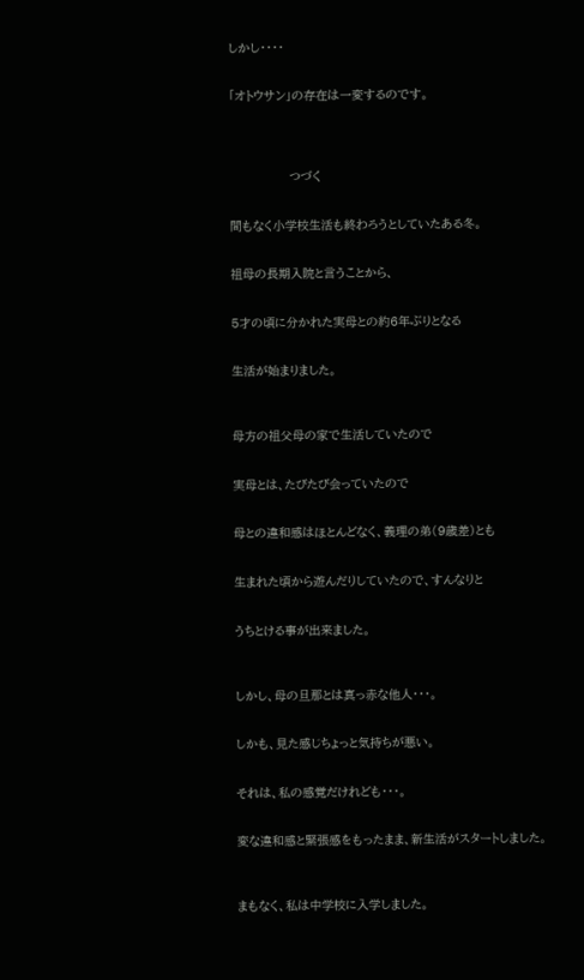しかし・・・・


「オトウサン」の存在は一変するのです。




               つづく


間もなく小学校生活も終わろうとしていたある冬。


祖母の長期入院と言うことから、


5才の頃に分かれた実母との約6年ぶりとなる


生活が始まりました。



母方の祖父母の家で生活していたので


実母とは、たびたび会っていたので


母との違和感はほとんどなく、義理の弟(9歳差)とも


生まれた頃から遊んだりしていたので、すんなりと


うちとける事が出来ました。



しかし、母の旦那とは真っ赤な他人・・・。


しかも、見た感じちょっと気持ちが悪い。


それは、私の感覚だけれども・・・。


変な違和感と緊張感をもったまま、新生活がスタートしました。



まもなく、私は中学校に入学しました。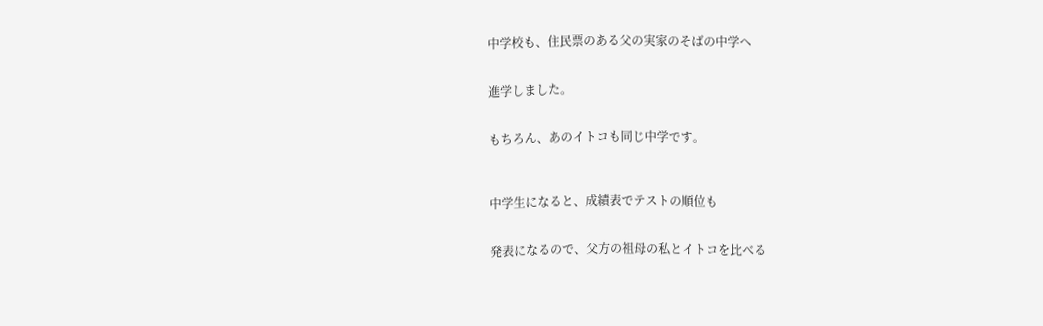中学校も、住民票のある父の実家のそばの中学へ


進学しました。


もちろん、あのイトコも同じ中学です。



中学生になると、成績表でテストの順位も


発表になるので、父方の祖母の私とイトコを比べる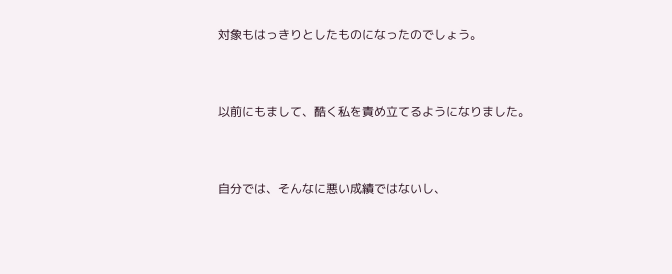対象もはっきりとしたものになったのでしょう。


以前にもまして、酷く私を責め立てるようになりました。


自分では、そんなに悪い成績ではないし、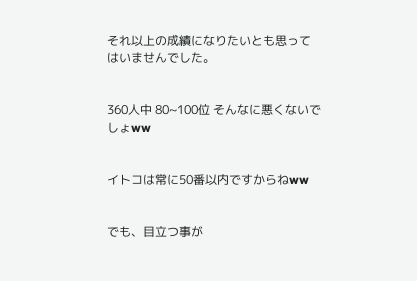それ以上の成績になりたいとも思ってはいませんでした。


360人中 80~100位 そんなに悪くないでしょww


イトコは常に50番以内ですからねww


でも、目立つ事が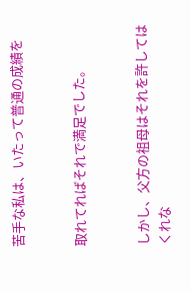苦手な私は、いたって普通の成績を


取れてればそれで満足でした。


しかし、父方の祖母はそれを許してはくれな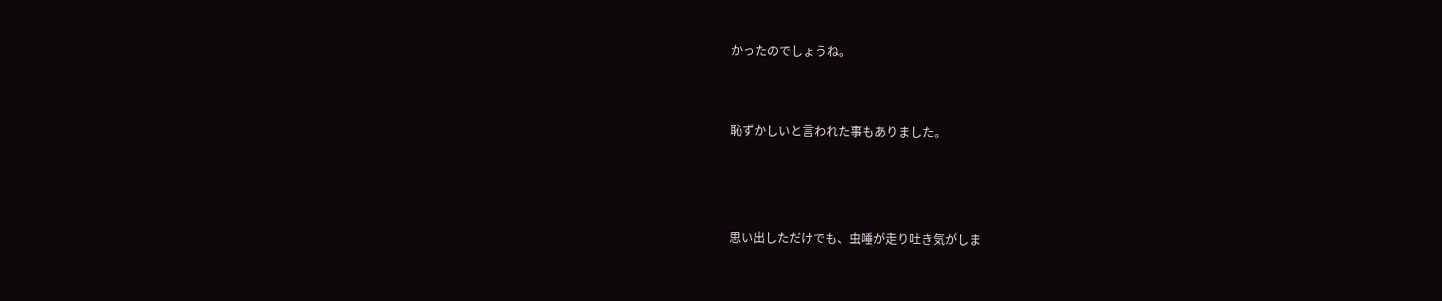かったのでしょうね。


恥ずかしいと言われた事もありました。



思い出しただけでも、虫唾が走り吐き気がしま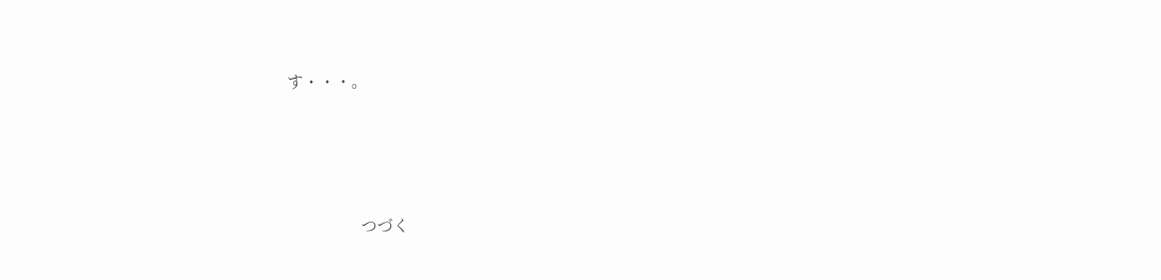す・・・。




                  つづく